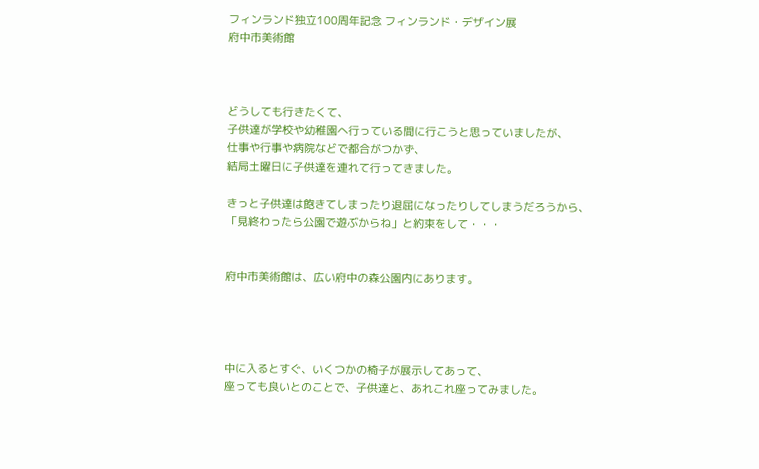フィンランド独立100周年記念 フィンランド・デザイン展
府中市美術館



どうしても行きたくて、
子供達が学校や幼稚園へ行っている間に行こうと思っていましたが、
仕事や行事や病院などで都合がつかず、
結局土曜日に子供達を連れて行ってきました。

きっと子供達は飽きてしまったり退屈になったりしてしまうだろうから、
「見終わったら公園で遊ぶからね」と約束をして・・・


府中市美術館は、広い府中の森公園内にあります。




中に入るとすぐ、いくつかの椅子が展示してあって、
座っても良いとのことで、子供達と、あれこれ座ってみました。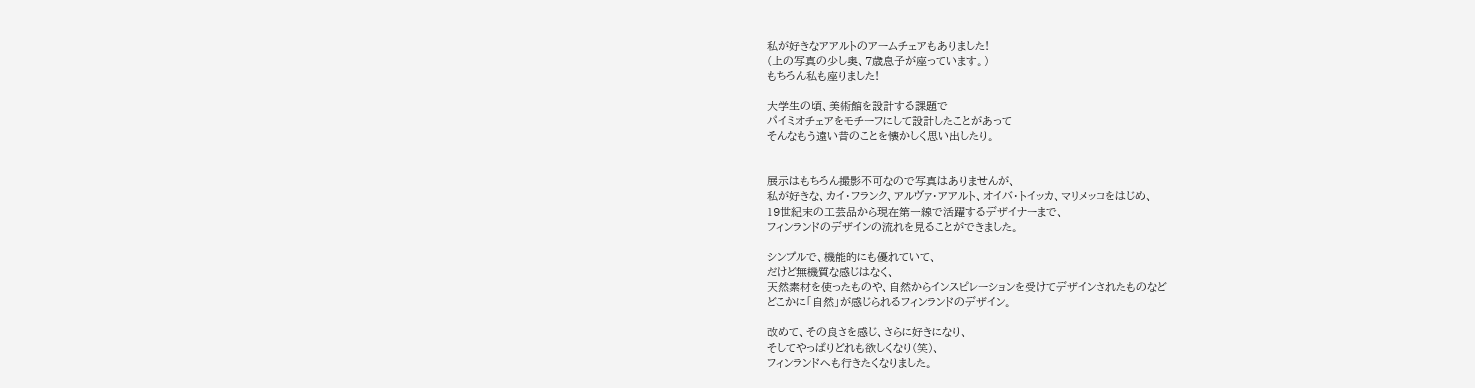私が好きなアアルトのアームチェアもありました!
(上の写真の少し奥、7歳息子が座っています。)
もちろん私も座りました!

大学生の頃、美術館を設計する課題で
パイミオチェアをモチーフにして設計したことがあって
そんなもう遠い昔のことを懐かしく思い出したり。


展示はもちろん撮影不可なので写真はありませんが、
私が好きな、カイ・フランク、アルヴァ・アアルト、オイバ・トイッカ、マリメッコをはじめ、
19世紀末の工芸品から現在第一線で活躍するデザイナーまで、
フィンランドのデザインの流れを見ることができました。

シンプルで、機能的にも優れていて、
だけど無機質な感じはなく、
天然素材を使ったものや、自然からインスピレーションを受けてデザインされたものなど
どこかに「自然」が感じられるフィンランドのデザイン。

改めて、その良さを感じ、さらに好きになり、
そしてやっぱりどれも欲しくなり(笑)、
フィンランドへも行きたくなりました。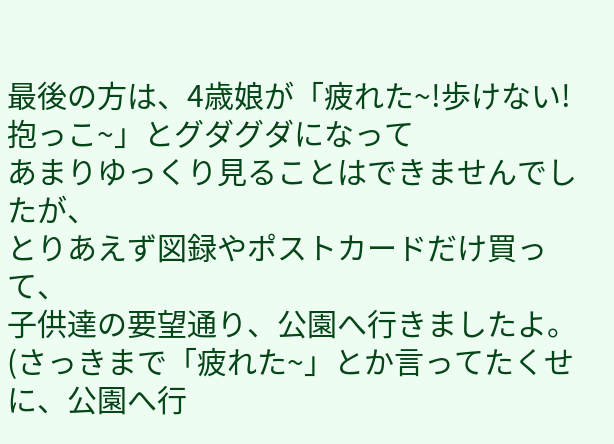最後の方は、4歳娘が「疲れた~!歩けない!抱っこ~」とグダグダになって
あまりゆっくり見ることはできませんでしたが、
とりあえず図録やポストカードだけ買って、
子供達の要望通り、公園へ行きましたよ。
(さっきまで「疲れた~」とか言ってたくせに、公園へ行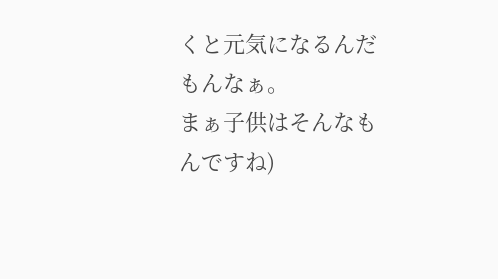くと元気になるんだもんなぁ。
まぁ子供はそんなもんですね)